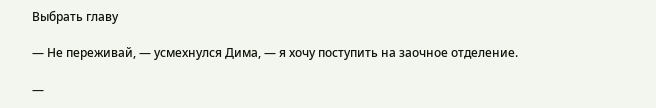Выбрать главу

— Не переживай, — усмехнулся Дима, — я хочу поступить на заочное отделение.

—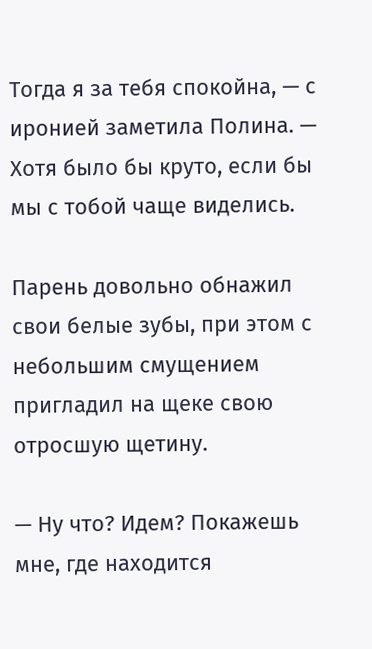Тогда я за тебя спокойна, — с иронией заметила Полина. — Хотя было бы круто, если бы мы с тобой чаще виделись.

Парень довольно обнажил свои белые зубы, при этом с небольшим смущением пригладил на щеке свою отросшую щетину.

— Ну что? Идем? Покажешь мне, где находится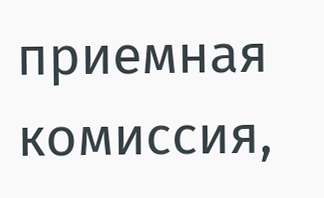приемная комиссия,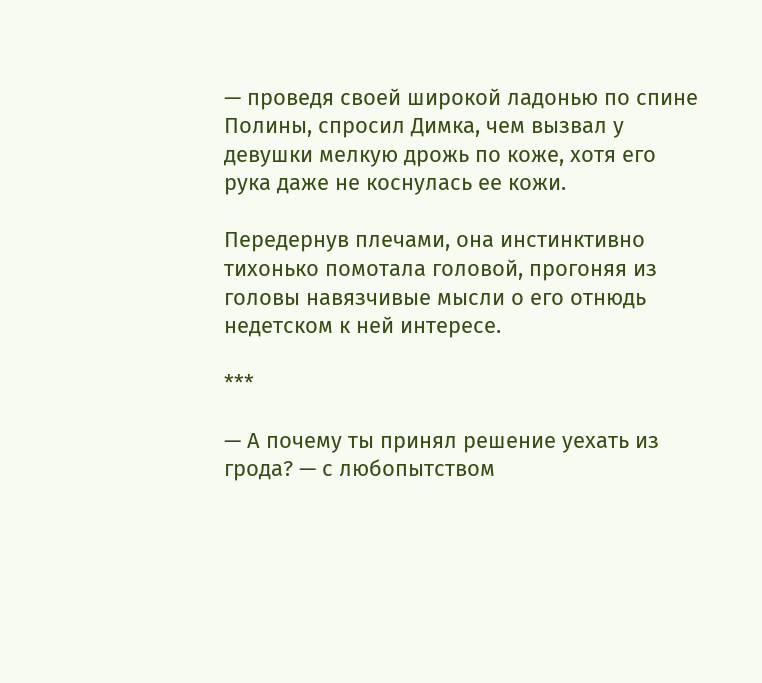— проведя своей широкой ладонью по спине Полины, спросил Димка, чем вызвал у девушки мелкую дрожь по коже, хотя его рука даже не коснулась ее кожи.

Передернув плечами, она инстинктивно тихонько помотала головой, прогоняя из головы навязчивые мысли о его отнюдь недетском к ней интересе.

***

— А почему ты принял решение уехать из грода? — с любопытством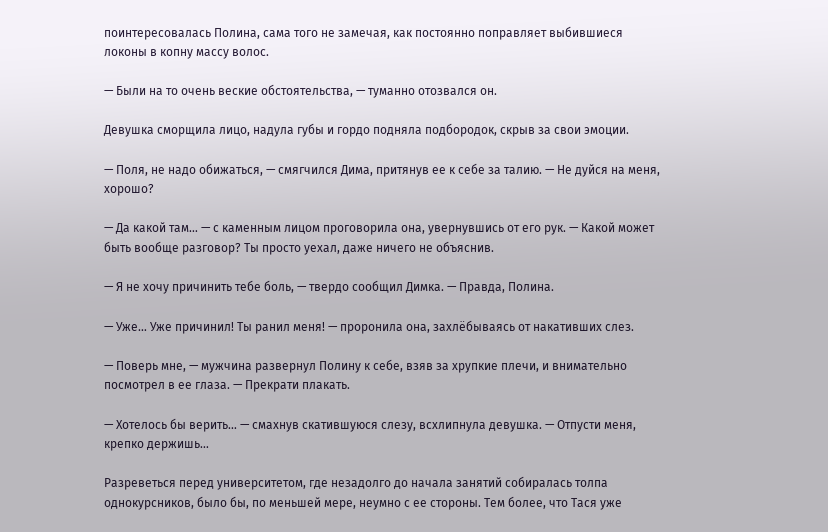поинтересовалась Полина, сама того не замечая, как постоянно поправляет выбившиеся локоны в копну массу волос.

— Были на то очень веские обстоятельства, — туманно отозвался он.

Девушка сморщила лицо, надула губы и гордо подняла подбородок, скрыв за свои эмоции.

— Поля, не надо обижаться, — смягчился Дима, притянув ее к себе за талию. — Не дуйся на меня, хорошо?

— Да какой там… — с каменным лицом проговорила она, увернувшись от его рук. — Какой может быть вообще разговор? Ты просто уехал, даже ничего не объяснив.

— Я не хочу причинить тебе боль, — твердо сообщил Димка. — Правда, Полина.

— Уже… Уже причинил! Ты ранил меня! — проронила она, захлёбываясь от накативших слез.

— Поверь мне, — мужчина развернул Полину к себе, взяв за хрупкие плечи, и внимательно посмотрел в ее глаза. — Прекрати плакать.

— Хотелось бы верить… — смахнув скатившуюся слезу, всхлипнула девушка. — Отпусти меня, крепко держишь…

Разреветься перед университетом, где незадолго до начала занятий собиралась толпа однокурсников, было бы, по меньшей мере, неумно с ее стороны. Тем более, что Тася уже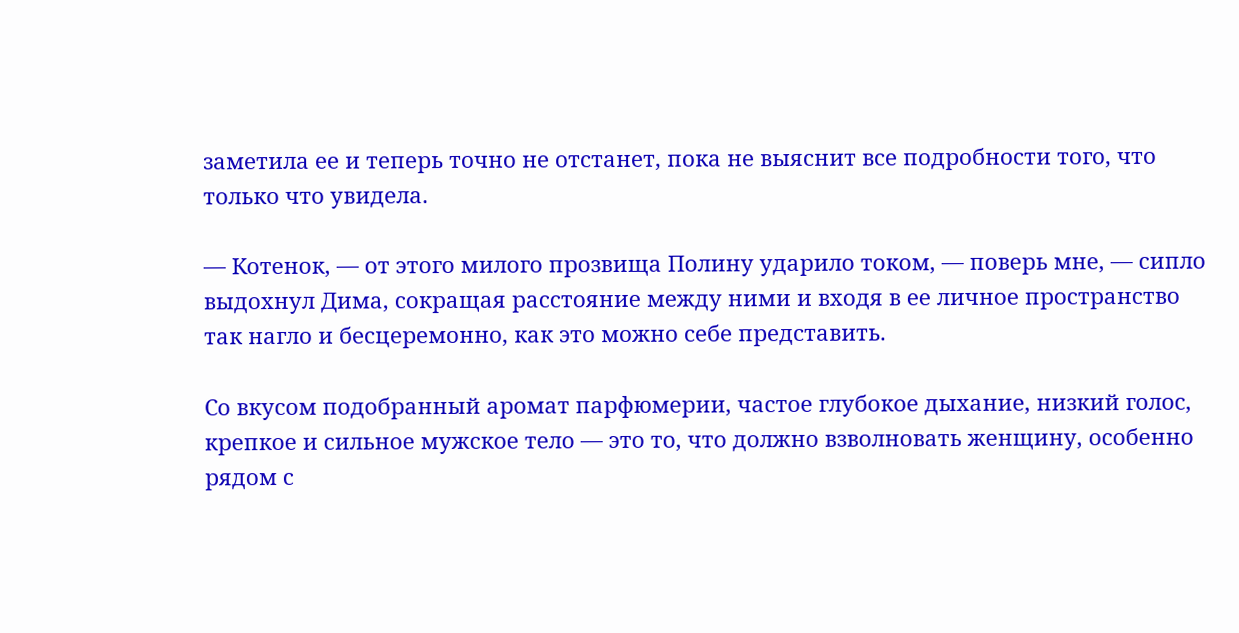заметила ее и теперь точно не отстанет, пока не выяснит все подробности того, что только что увидела.

— Котенок, — от этого милого прозвища Полину ударило током, — поверь мне, — сипло выдохнул Дима, сокращая расстояние между ними и входя в ее личное пространство так нагло и бесцеремонно, как это можно себе представить.

Со вкусом подобранный аромат парфюмерии, частое глубокое дыхание, низкий голос, крепкое и сильное мужское тело — это то, что должно взволновать женщину, особенно рядом с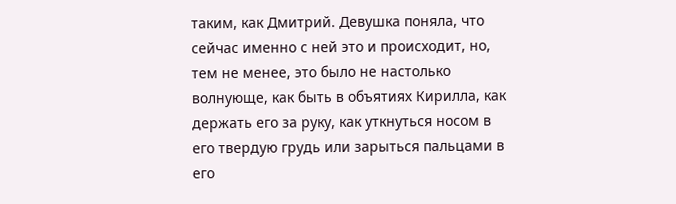таким, как Дмитрий. Девушка поняла, что сейчас именно с ней это и происходит, но, тем не менее, это было не настолько волнующе, как быть в объятиях Кирилла, как держать его за руку, как уткнуться носом в его твердую грудь или зарыться пальцами в его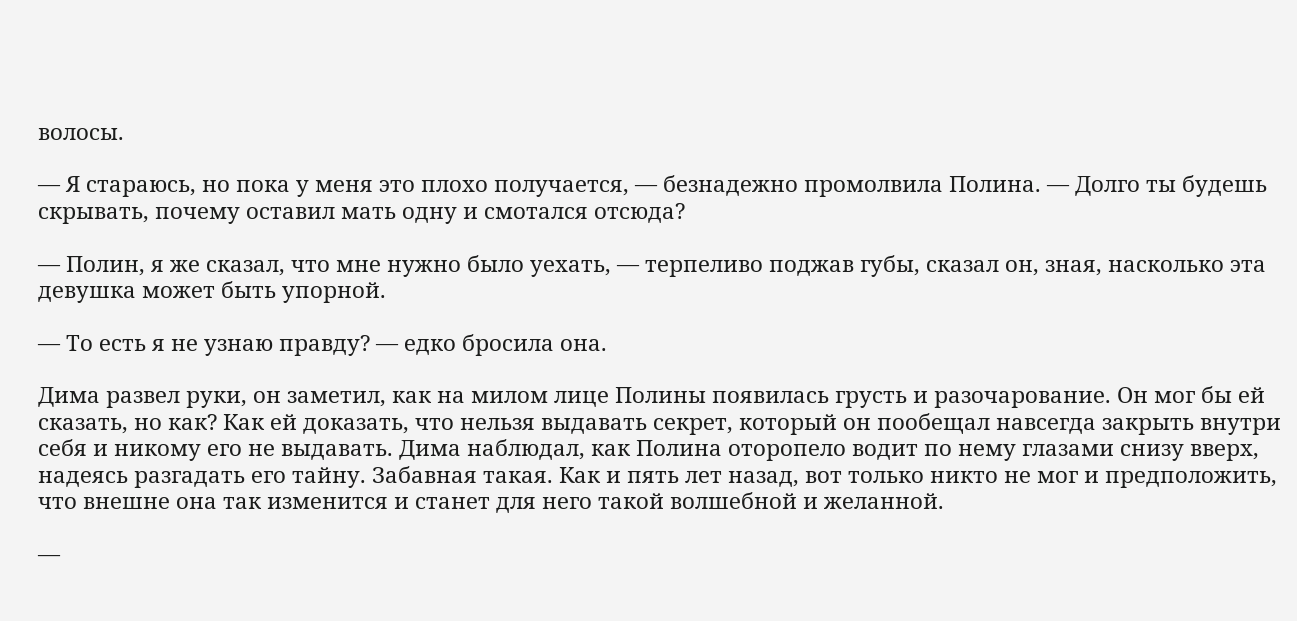волосы.

— Я стараюсь, но пока у меня это плохо получается, — безнадежно промолвила Полина. — Долго ты будешь скрывать, почему оставил мать одну и смотался отсюда?

— Полин, я же сказал, что мне нужно было уехать, — терпеливо поджав губы, сказал он, зная, насколько эта девушка может быть упорной.

— То есть я не узнаю правду? — едко бросила она.

Дима развел руки, он заметил, как на милом лице Полины появилась грусть и разочарование. Он мог бы ей сказать, но как? Как ей доказать, что нельзя выдавать секрет, который он пообещал навсегда закрыть внутри себя и никому его не выдавать. Дима наблюдал, как Полина оторопело водит по нему глазами снизу вверх, надеясь разгадать его тайну. Забавная такая. Как и пять лет назад, вот только никто не мог и предположить, что внешне она так изменится и станет для него такой волшебной и желанной.

—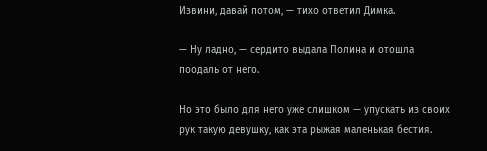Извини, давай потом, — тихо ответил Димка.

— Ну ладно, — сердито выдала Полина и отошла поодаль от него.

Но это было для него уже слишком — упускать из своих рук такую девушку, как эта рыжая маленькая бестия.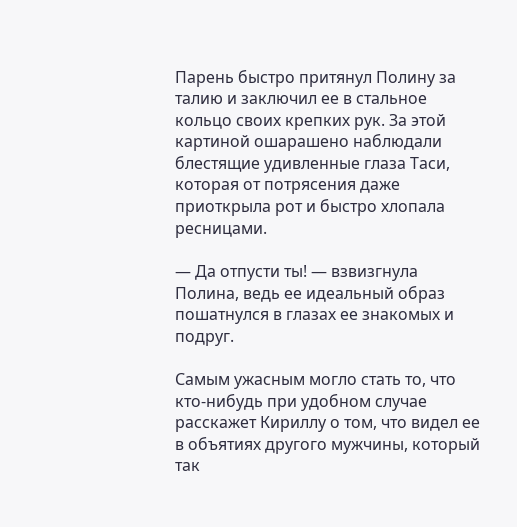Парень быстро притянул Полину за талию и заключил ее в стальное кольцо своих крепких рук. За этой картиной ошарашено наблюдали блестящие удивленные глаза Таси, которая от потрясения даже приоткрыла рот и быстро хлопала ресницами.

— Да отпусти ты! — взвизгнула Полина, ведь ее идеальный образ пошатнулся в глазах ее знакомых и подруг.

Самым ужасным могло стать то, что кто-нибудь при удобном случае расскажет Кириллу о том, что видел ее в объятиях другого мужчины, который так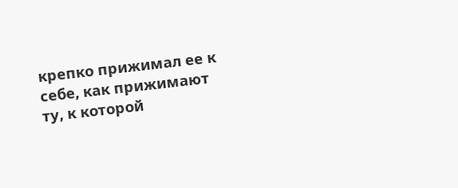крепко прижимал ее к себе, как прижимают ту, к которой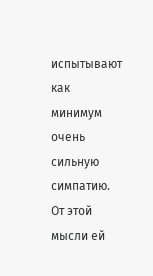испытывают как минимум очень сильную симпатию. От этой мысли ей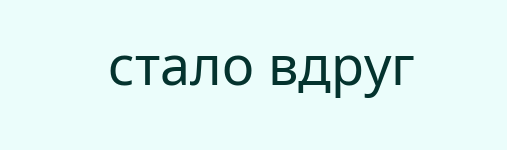стало вдруг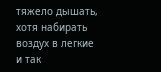тяжело дышать, хотя набирать воздух в легкие и так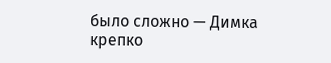было сложно — Димка крепко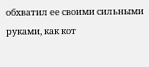обхватил ее своими сильными руками, как кот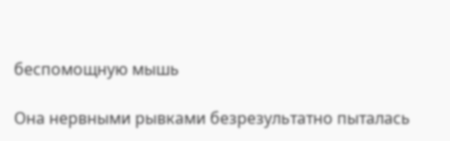беспомощную мышь

Она нервными рывками безрезультатно пыталась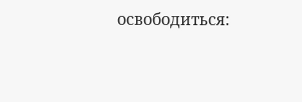освободиться: